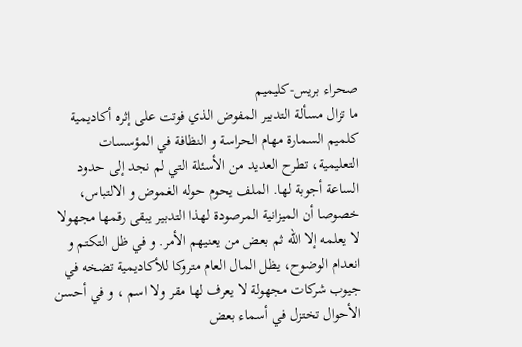صحراء بريس-كليميم
ما تزال مسألة التدبير المفوض الذي فوتت على إثره أكاديمية كلميم السمارة مهام الحراسة و النظافة في المؤسسات التعليمية، تطرح العديد من الأسئلة التي لم نجد إلى حدود الساعة أجوبة لها. الملف يحوم حوله الغموض و الالتباس، خصوصا أن الميزانية المرصودة لهذا التدبير يبقى رقمها مجهولا لا يعلمه إلا الله ثم بعض من يعنيهم الأمر. و في ظل التكتم و انعدام الوضوح، يظل المال العام متروكا للأكاديمية تضخه في جيوب شركات مجهولة لا يعرف لها مقر ولا اسم ، و في أحسن الأحوال تختزل في أسماء بعض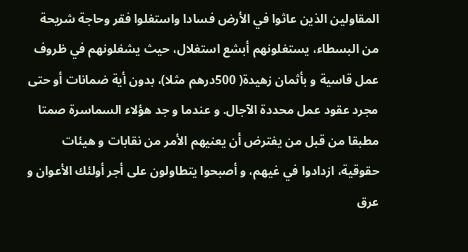المقاولين الذين عاثوا في الأرض فسادا واستغلوا فقر وحاجة شريحة من البسطاء، يستغلونهم أبشع استغلال، حيث يشغلونهم في ظروف عمل قاسية و بأثمان زهيدة( 500درهم مثلا)، بدون أية ضمانات أو حتى مجرد عقود عمل محددة الآجال. و عندما و جد هؤلاء السماسرة صمتا مطبقا من قبل من يفترض أن يعنيهم الأمر من نقابات و هيئات حقوقية، ازدادوا في غيهم، و أصبحوا يتطاولون على أجر أولئك الأعوان و عرق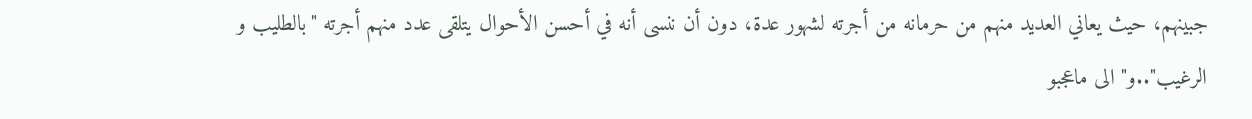جبينهم، حيث يعاني العديد منهم من حرمانه من أجرته لشهور عدة، دون أن ننسى أنه في أحسن الأحوال يتلقى عدد منهم أجرته "بالطليب و الرغيب"..و" الى ماعجبو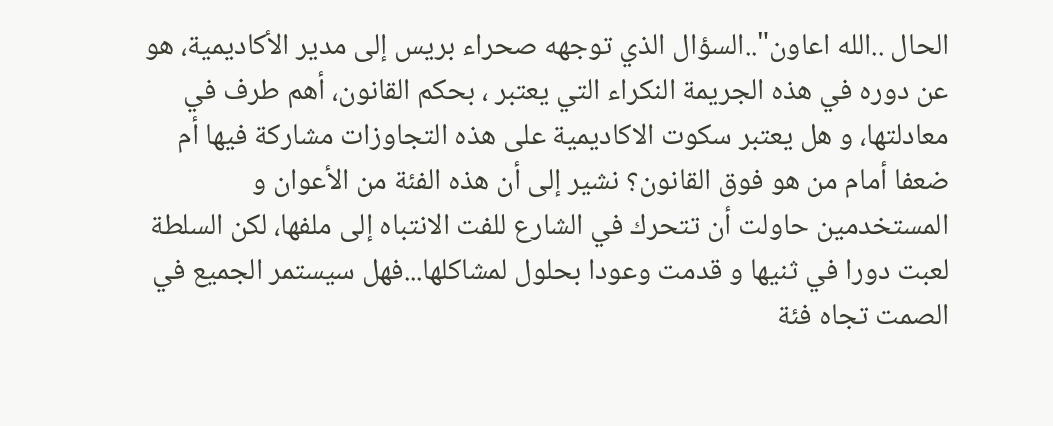الحال ..الله اعاون"..السؤال الذي توجهه صحراء بريس إلى مدير الأكاديمية، هو عن دوره في هذه الجريمة النكراء التي يعتبر ، بحكم القانون، أهم طرف في معادلتها، و هل يعتبر سكوت الاكاديمية على هذه التجاوزات مشاركة فيها أم ضعفا أمام من هو فوق القانون؟ نشير إلى أن هذه الفئة من الأعوان و المستخدمين حاولت أن تتحرك في الشارع للفت الانتباه إلى ملفها، لكن السلطة لعبت دورا في ثنيها و قدمت وعودا بحلول لمشاكلها...فهل سيستمر الجميع في الصمت تجاه فئة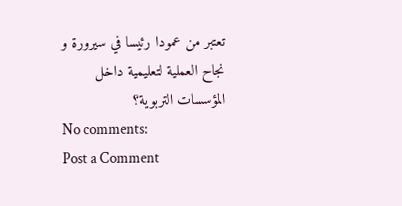تعتبر من عمودا رئيسا في سيرورة و نجاح العملية لتعليمية داخل المؤسسات التربوية؟
No comments:
Post a Comment